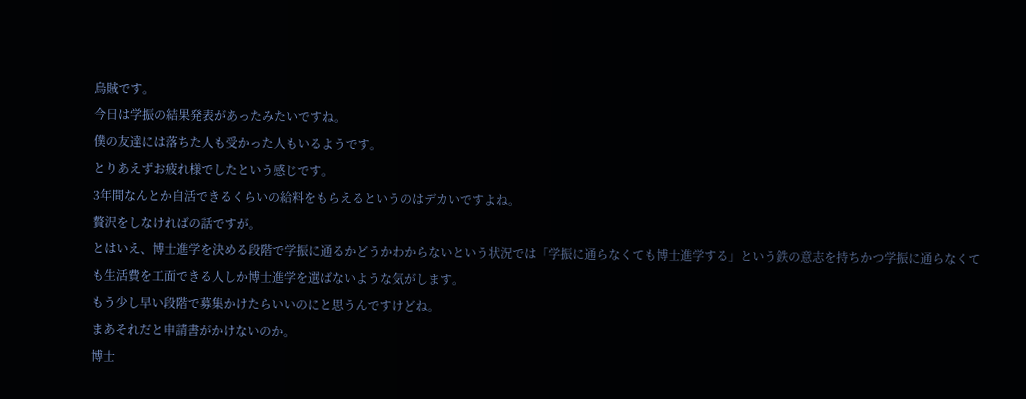烏賊です。
今日は学振の結果発表があったみたいですね。
僕の友達には落ちた人も受かった人もいるようです。
とりあえずお疲れ様でしたという感じです。
3年間なんとか自活できるくらいの給料をもらえるというのはデカいですよね。
贅沢をしなければの話ですが。
とはいえ、博士進学を決める段階で学振に通るかどうかわからないという状況では「学振に通らなくても博士進学する」という鉄の意志を持ちかつ学振に通らなくても生活費を工面できる人しか博士進学を選ばないような気がします。
もう少し早い段階で募集かけたらいいのにと思うんですけどね。
まあそれだと申請書がかけないのか。
博士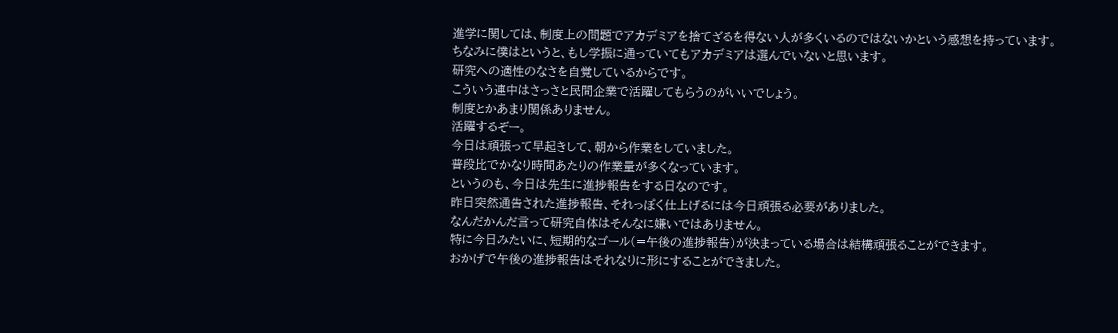進学に関しては、制度上の問題でアカデミアを捨てざるを得ない人が多くいるのではないかという感想を持っています。
ちなみに僕はというと、もし学振に通っていてもアカデミアは選んでいないと思います。
研究への適性のなさを自覚しているからです。
こういう連中はさっさと民間企業で活躍してもらうのがいいでしょう。
制度とかあまり関係ありません。
活躍するぞー。
今日は頑張って早起きして、朝から作業をしていました。
普段比でかなり時間あたりの作業量が多くなっています。
というのも、今日は先生に進捗報告をする日なのです。
昨日突然通告された進捗報告、それっぽく仕上げるには今日頑張る必要がありました。
なんだかんだ言って研究自体はそんなに嫌いではありません。
特に今日みたいに、短期的なゴール(=午後の進捗報告)が決まっている場合は結構頑張ることができます。
おかげで午後の進捗報告はそれなりに形にすることができました。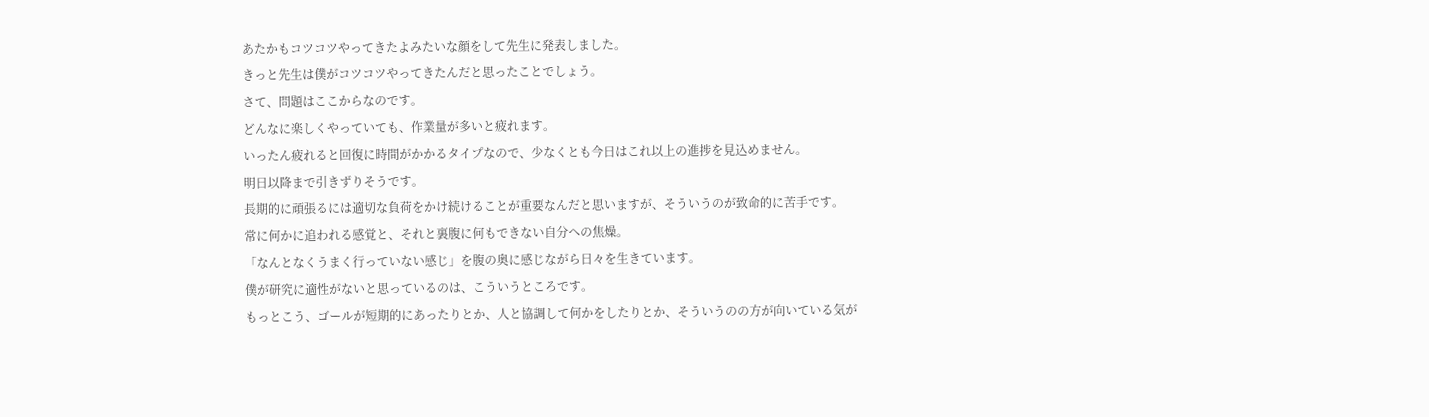あたかもコツコツやってきたよみたいな顔をして先生に発表しました。
きっと先生は僕がコツコツやってきたんだと思ったことでしょう。
さて、問題はここからなのです。
どんなに楽しくやっていても、作業量が多いと疲れます。
いったん疲れると回復に時間がかかるタイプなので、少なくとも今日はこれ以上の進捗を見込めません。
明日以降まで引きずりそうです。
長期的に頑張るには適切な負荷をかけ続けることが重要なんだと思いますが、そういうのが致命的に苦手です。
常に何かに追われる感覚と、それと裏腹に何もできない自分への焦燥。
「なんとなくうまく行っていない感じ」を腹の奥に感じながら日々を生きています。
僕が研究に適性がないと思っているのは、こういうところです。
もっとこう、ゴールが短期的にあったりとか、人と協調して何かをしたりとか、そういうのの方が向いている気が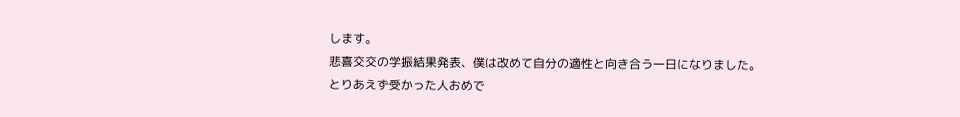します。
悲喜交交の学振結果発表、僕は改めて自分の適性と向き合う一日になりました。
とりあえず受かった人おめで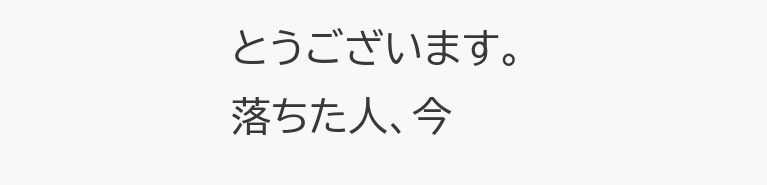とうございます。
落ちた人、今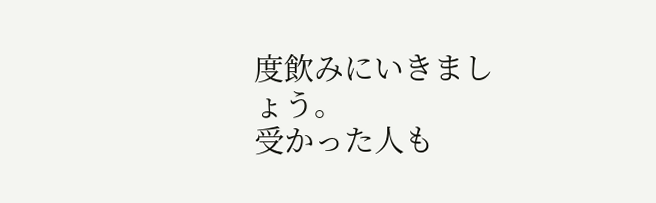度飲みにいきましょう。
受かった人も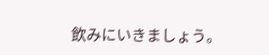飲みにいきましょう。